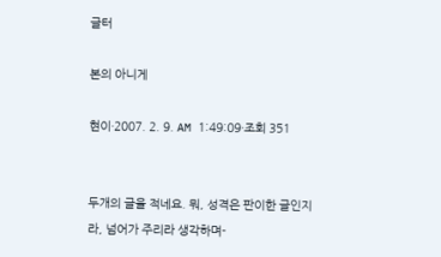글터

본의 아니게

현이·2007. 2. 9. AM 1:49:09·조회 351


두개의 글을 적네요. 뭐, 성격은 판이한 글인지라, 넘어가 주리라 생각하며-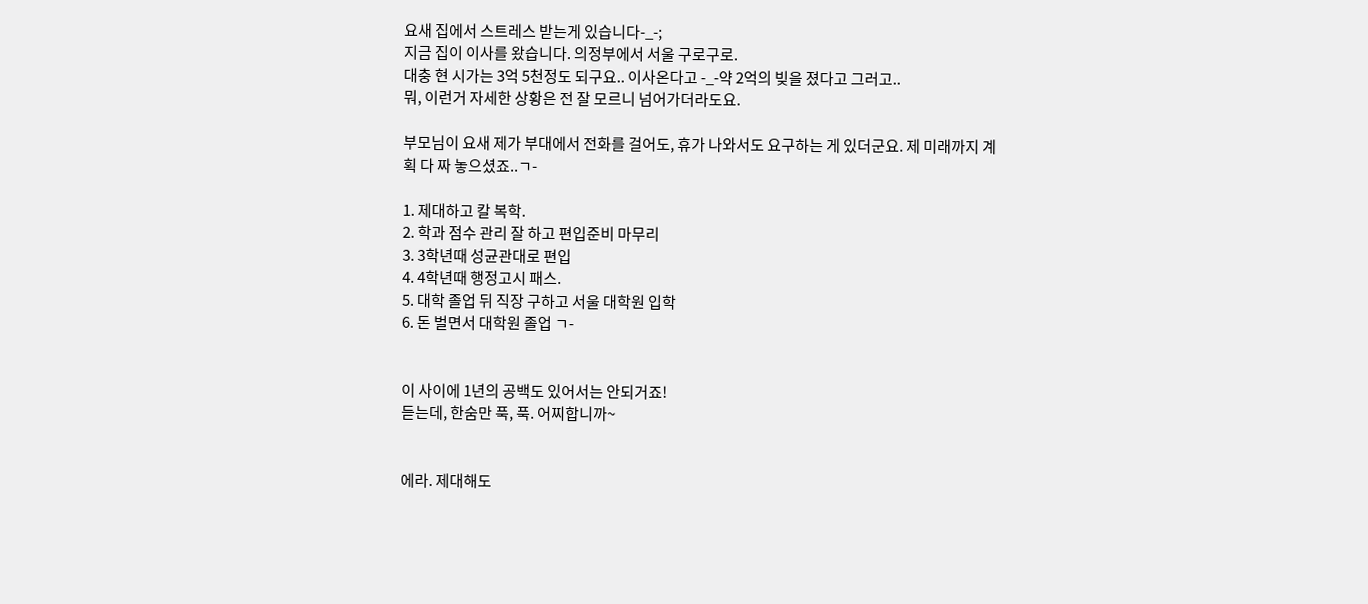요새 집에서 스트레스 받는게 있습니다-_-;
지금 집이 이사를 왔습니다. 의정부에서 서울 구로구로.
대충 현 시가는 3억 5천정도 되구요.. 이사온다고 -_-약 2억의 빚을 졌다고 그러고..
뭐, 이런거 자세한 상황은 전 잘 모르니 넘어가더라도요.

부모님이 요새 제가 부대에서 전화를 걸어도, 휴가 나와서도 요구하는 게 있더군요. 제 미래까지 계획 다 짜 놓으셨죠..ㄱ-

1. 제대하고 칼 복학.
2. 학과 점수 관리 잘 하고 편입준비 마무리
3. 3학년때 성균관대로 편입
4. 4학년때 행정고시 패스.
5. 대학 졸업 뒤 직장 구하고 서울 대학원 입학
6. 돈 벌면서 대학원 졸업 ㄱ-


이 사이에 1년의 공백도 있어서는 안되거죠!
듣는데, 한숨만 푹, 푹. 어찌합니까~


에라. 제대해도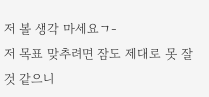저 볼 생각 마세요ㄱ-
저 목표 맞추려면 잠도 제대로 못 잘 것 같으니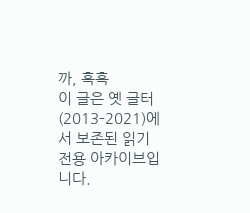까, 흑흑
이 글은 옛 글터(2013–2021)에서 보존된 읽기 전용 아카이브입니다.